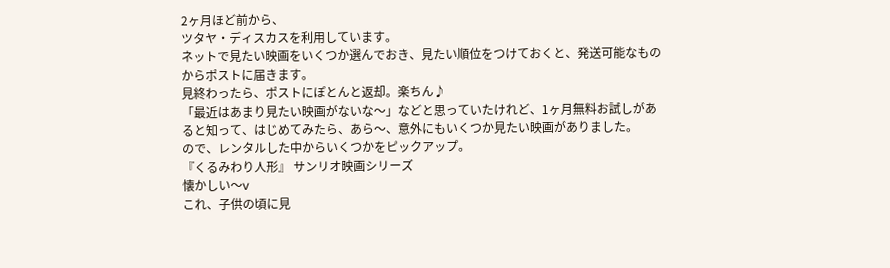2ヶ月ほど前から、
ツタヤ・ディスカスを利用しています。
ネットで見たい映画をいくつか選んでおき、見たい順位をつけておくと、発送可能なものからポストに届きます。
見終わったら、ポストにぽとんと返却。楽ちん♪
「最近はあまり見たい映画がないな〜」などと思っていたけれど、1ヶ月無料お試しがあると知って、はじめてみたら、あら〜、意外にもいくつか見たい映画がありました。
ので、レンタルした中からいくつかをピックアップ。
『くるみわり人形』 サンリオ映画シリーズ
懐かしい〜v
これ、子供の頃に見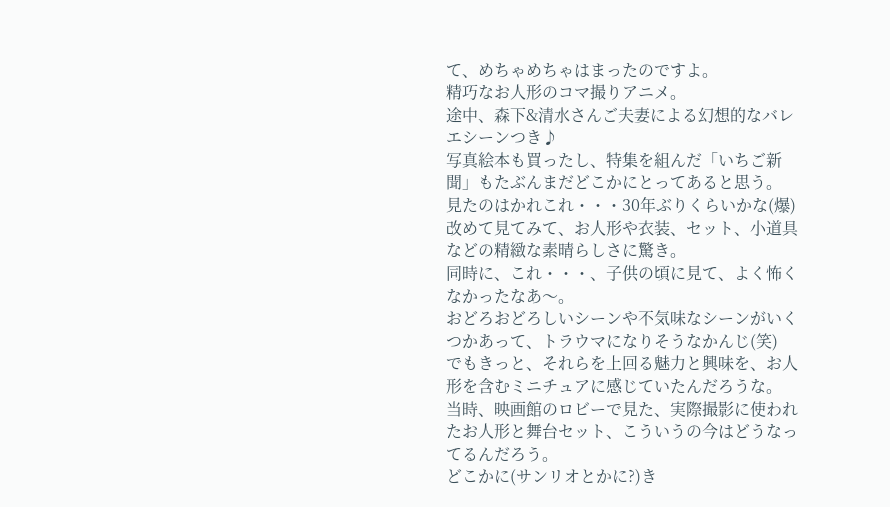て、めちゃめちゃはまったのですよ。
精巧なお人形のコマ撮りアニメ。
途中、森下&清水さんご夫妻による幻想的なバレエシーンつき♪
写真絵本も買ったし、特集を組んだ「いちご新聞」もたぶんまだどこかにとってあると思う。
見たのはかれこれ・・・30年ぶりくらいかな(爆)
改めて見てみて、お人形や衣装、セット、小道具などの精緻な素晴らしさに驚き。
同時に、これ・・・、子供の頃に見て、よく怖くなかったなあ〜。
おどろおどろしいシーンや不気味なシーンがいくつかあって、トラウマになりそうなかんじ(笑)
でもきっと、それらを上回る魅力と興味を、お人形を含むミニチュアに感じていたんだろうな。
当時、映画館のロビーで見た、実際撮影に使われたお人形と舞台セット、こういうの今はどうなってるんだろう。
どこかに(サンリオとかに?)き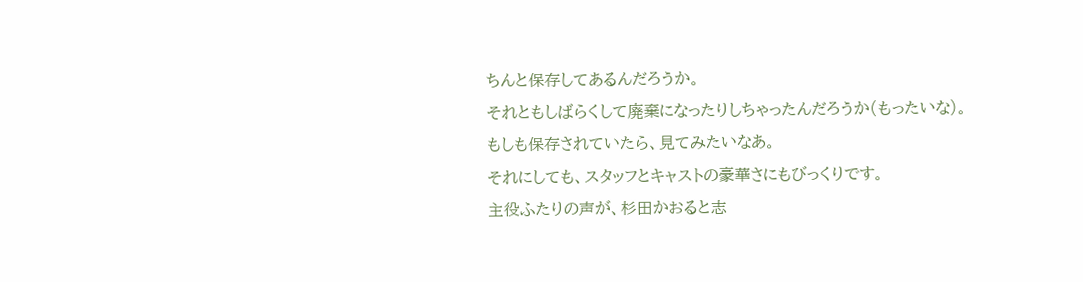ちんと保存してあるんだろうか。
それともしばらくして廃棄になったりしちゃったんだろうか(もったいな)。
もしも保存されていたら、見てみたいなあ。
それにしても、スタッフとキャストの豪華さにもびっくりです。
主役ふたりの声が、杉田かおると志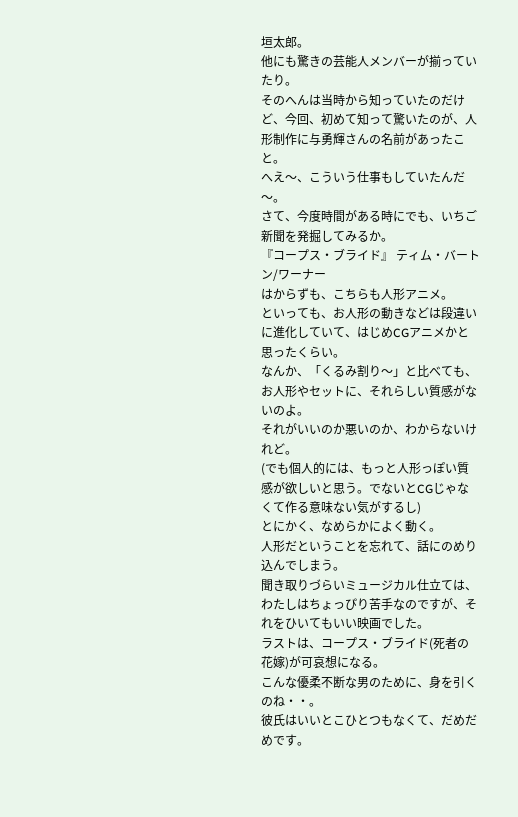垣太郎。
他にも驚きの芸能人メンバーが揃っていたり。
そのへんは当時から知っていたのだけど、今回、初めて知って驚いたのが、人形制作に与勇輝さんの名前があったこと。
へえ〜、こういう仕事もしていたんだ〜。
さて、今度時間がある時にでも、いちご新聞を発掘してみるか。
『コープス・ブライド』 ティム・バートン/ワーナー
はからずも、こちらも人形アニメ。
といっても、お人形の動きなどは段違いに進化していて、はじめCGアニメかと思ったくらい。
なんか、「くるみ割り〜」と比べても、お人形やセットに、それらしい質感がないのよ。
それがいいのか悪いのか、わからないけれど。
(でも個人的には、もっと人形っぽい質感が欲しいと思う。でないとCGじゃなくて作る意味ない気がするし)
とにかく、なめらかによく動く。
人形だということを忘れて、話にのめり込んでしまう。
聞き取りづらいミュージカル仕立ては、わたしはちょっぴり苦手なのですが、それをひいてもいい映画でした。
ラストは、コープス・ブライド(死者の花嫁)が可哀想になる。
こんな優柔不断な男のために、身を引くのね・・。
彼氏はいいとこひとつもなくて、だめだめです。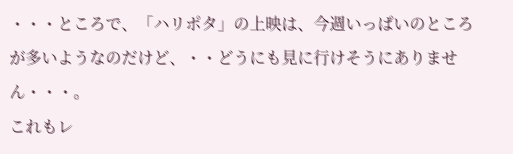・・・ところで、「ハリポタ」の上映は、今週いっぱいのところが多いようなのだけど、・・どうにも見に行けそうにありません・・・。
これもレ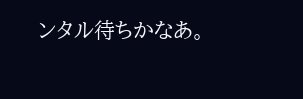ンタル待ちかなあ。